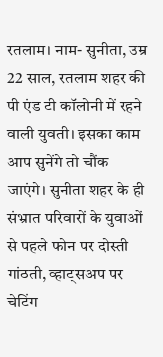रतलाम। नाम- सुनीता, उम्र 22 साल, रतलाम शहर की पी एंड टी कॉलोनी में रहने वाली युवती। इसका काम आप सुनेंगे तो चौंक जाएंगे। सुनीता शहर के ही संभ्रात परिवारों के युवाओं से पहले फोन पर दोस्ती गांठती, व्हाट्सअप पर चेटिंग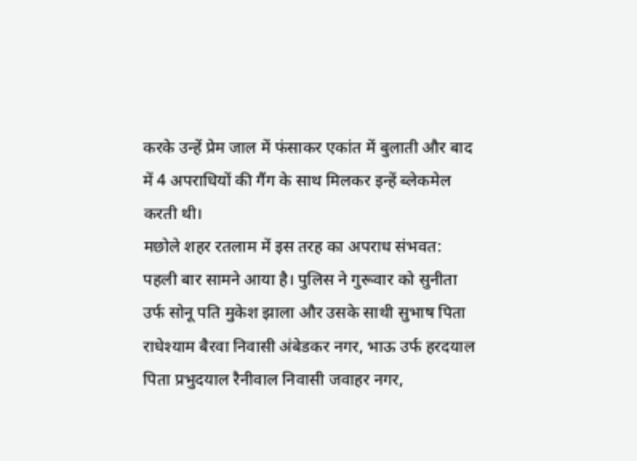करके उन्हें प्रेम जाल में फंसाकर एकांत में बुलाती और बाद में 4 अपराधियों की गैंग के साथ मिलकर इन्हें ब्लेकमेल करती थी।
मछोले शहर रतलाम में इस तरह का अपराध संभवत: पहली बार सामने आया है। पुलिस ने गुरूवार को सुनीता उर्फ सोनू पति मुकेश झाला और उसके साथी सुभाष पिता राधेश्याम बैरवा निवासी अंबेडकर नगर, भाऊ उर्फ हरदयाल पिता प्रभुदयाल रैनीवाल निवासी जवाहर नगर,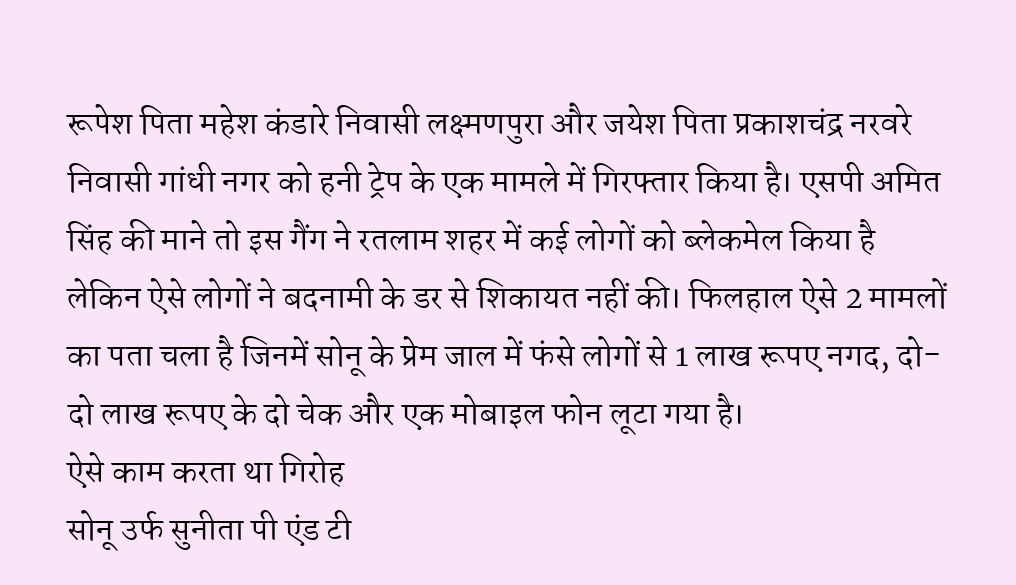रूपेश पिता महेश कंडारे निवासी लक्ष्मणपुरा और जयेश पिता प्रकाशचंद्र नरवरे निवासी गांधी नगर को हनी ट्रेप के एक मामले में गिरफ्तार किया है। एसपी अमित सिंह की माने तो इस गैंग ने रतलाम शहर में कई लोगों को ब्लेकमेल किया है लेकिन ऐसे लोगों ने बदनामी के डर से शिकायत नहीं की। फिलहाल ऐसे 2 मामलों का पता चला है जिनमें सोनू के प्रेम जाल में फंसे लोगों से 1 लाख रूपए नगद, दो-दो लाख रूपए के दो चेक और एक मोबाइल फोन लूटा गया है।
ऐसे काम करता था गिरोह
सोनू उर्फ सुनीता पी एंड टी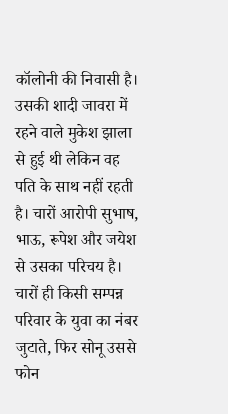कॉलोनी की निवासी है। उसकी शादी जावरा में रहने वाले मुकेश झाला से हुई थी लेकिन वह पति के साथ नहीं रहती है। चारों आरोपी सुभाष, भाऊ, रूपेश और जयेश से उसका परिचय है। चारों ही किसी सम्पन्न परिवार के युवा का नंबर जुटाते, फिर सोनू उससे फोन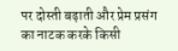पर दोस्ती बढ़ाती और प्रेम प्रसंग का नाटक करके किसी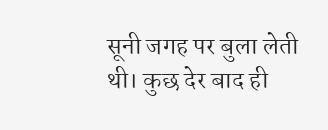सूनी जगह पर बुला लेती थी। कुछ देर बाद ही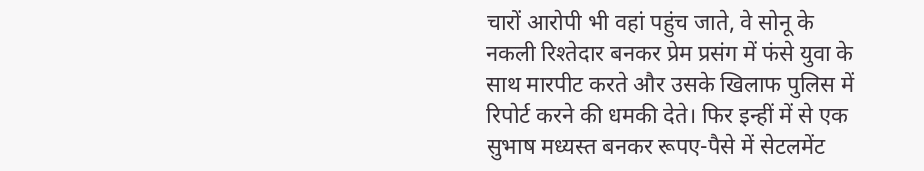चारों आरोपी भी वहां पहुंच जाते, वे सोनू के नकली रिश्तेदार बनकर प्रेम प्रसंग में फंसे युवा के साथ मारपीट करते और उसके खिलाफ पुलिस में रिपोर्ट करने की धमकी देते। फिर इन्हीं में से एक सुभाष मध्यस्त बनकर रूपए-पैसे में सेटलमेंट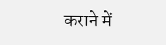कराने में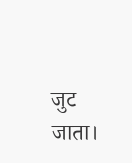जुट जाता।